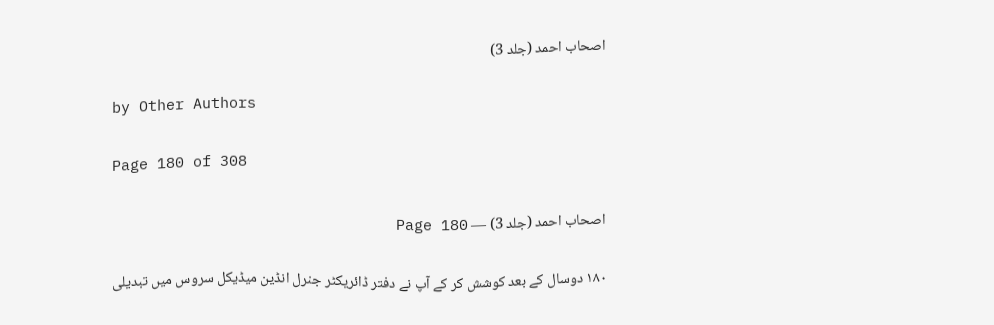اصحاب احمد (جلد 3)

by Other Authors

Page 180 of 308

اصحاب احمد (جلد 3) — Page 180

۱۸۰ دوسال کے بعد کوشش کر کے آپ نے دفتر ڈائریکٹر جنرل انڈین میڈیکل سروس میں تبدیلی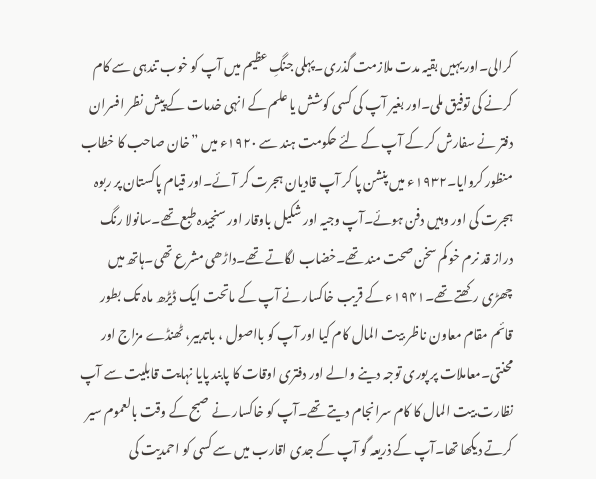کرالی۔اور یہیں بقیہ مدت ملازمت گذری۔پہلی جنگِ عظیم میں آپ کو خوب تندہی سے کام کرنے کی توفیق ملی۔اور بغیر آپ کی کسی کوشش یا علم کے انہی خدمات کے پیش نظر افسران دفتر نے سفارش کر کے آپ کے لئے حکومت ہند سے ۱۹۲۰ء میں ”خان صاحب کا خطاب منظور کروایا۔۱۹۳۲ء میں پنشن پا کر آپ قادیان ہجرت کر آئے۔اور قیام پاکستان پر ربوہ ہجرت کی اور وہیں دفن ہوئے۔آپ وجیہ اور شکیل باوقار اور سنجیدہ طبع تھے۔سانولا رنگ دراز قد نرم خو کم سخن صحت مند تھے۔خضاب لگاتے تھے۔داڑھی مشرع تھی۔ہاتھ میں چھڑی رکھتے تھے۔۱۹۴۱ء کے قریب خاکسار نے آپ کے ماتحت ایک ڈیڑھ ماہ تک بطور قائم مقام معاون ناظر بیت المال کام کیا اور آپ کو بااصول ، باتدبیر، ٹھنڈے مزاج اور محنتی۔معاملات پر پوری توجہ دینے والے اور دفتری اوقات کا پابند پایا نہایت قابلیت سے آپ نظارت بیت المال کا کام سرانجام دیتے تھے۔آپ کو خاکسار نے صبح کے وقت بالعموم سیر کرتے دیکھا تھا۔آپ کے ذریعہ گو آپ کے جدی اقارب میں سے کسی کو احمدیت کی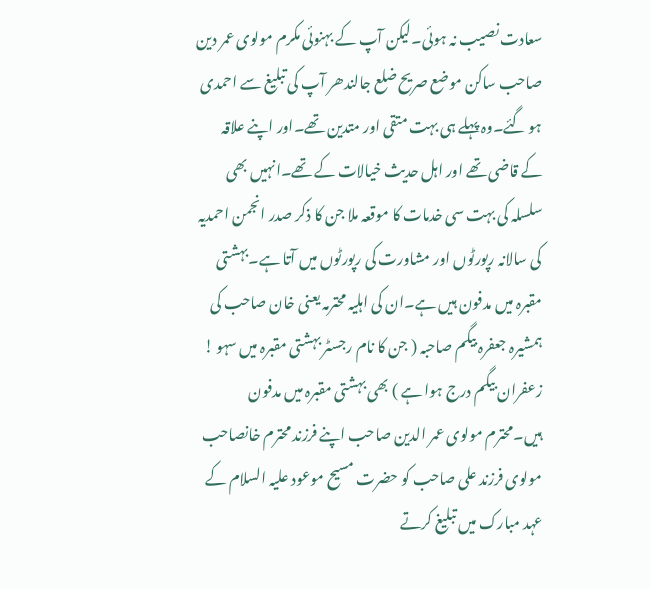سعادت نصیب نہ ہوئی۔لیکن آپ کے بہنوئی مکرم مولوی عمر دین صاحب ساکن موضع صریح ضلع جالندھر آپ کی تبلیغ سے احمدی ہو گئے۔وہ پہلے ہی بہت متقی اور متدین تھے۔اور اپنے علاقہ کے قاضی تھے اور اہل حدیث خیالات کے تھے۔انہیں بھی سلسلہ کی بہت سی خدمات کا موقعہ ملا جن کا ذکر صدر انجمن احمدیہ کی سالانہ رپورٹوں اور مشاورت کی رپورٹوں میں آتا ہے۔بہشتی مقبرہ میں مدفون ہیں ہے۔ان کی اہلیہ محترمہ یعنی خان صاحب کی ہمشیرہ جعفرہ بیگم صاحبہ ( جن کا نام رجسٹر بہشتی مقبرہ میں سہو ! زعفران بیگم درج ہوا ہے ) بھی بہشتی مقبرہ میں مدفون ہیں۔محترم مولوی عمر الدین صاحب اپنے فرزند محترم خانصاحب مولوی فرزند علی صاحب کو حضرت مسیح موعود علیہ السلام کے عہد مبارک میں تبلیغ کرتے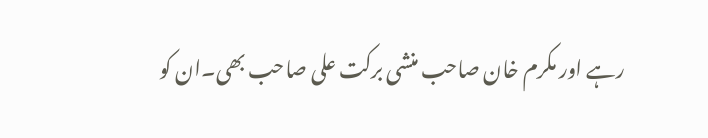رہے اور مکرم خان صاحب منشی برکت علی صاحب بھی۔ان کو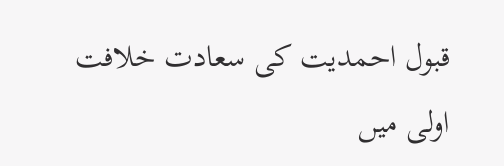قبول احمدیت کی سعادت خلافت اولی میں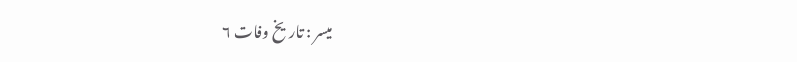میسر : تاریخ وفات ۶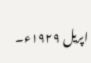اپریل ۱۹۲۹ء۔